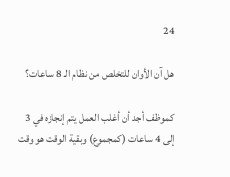24

هل آن الأوان للتخلص من نظام الـ 8 ساعات؟

كموظف أجد أن أغلب العمل يتم إنجازه في 3 إلى 4 ساعات (كمجموع) وبقية الوقت هو وقت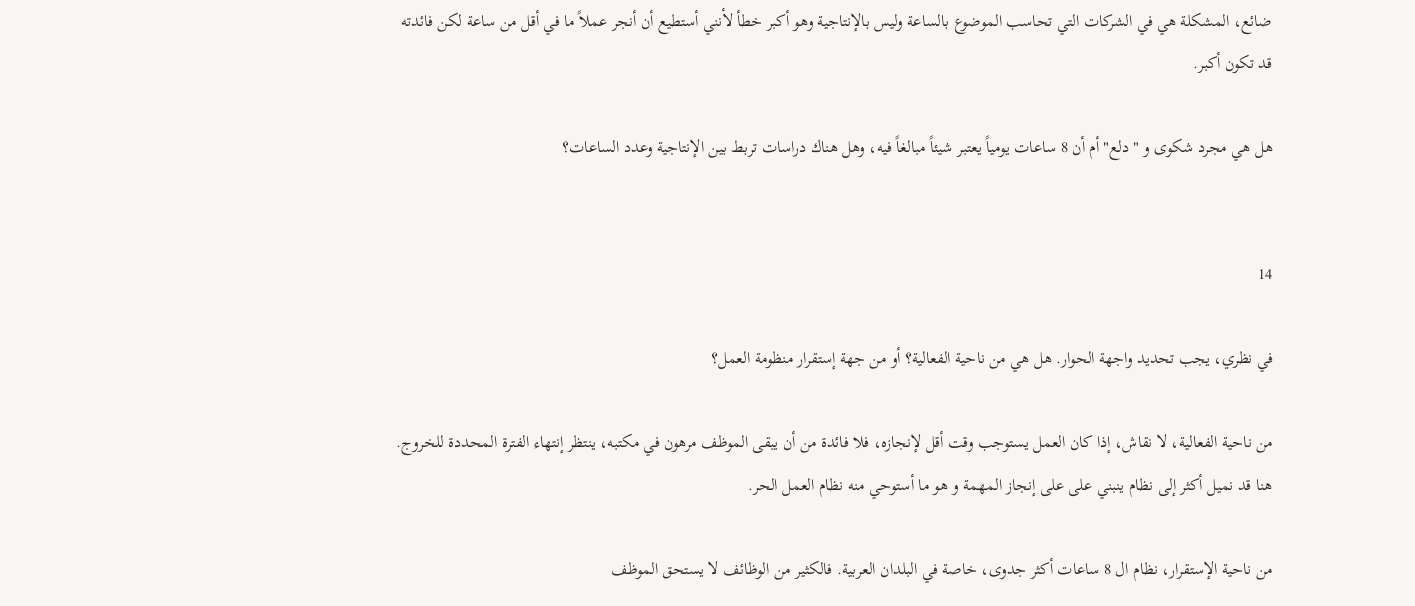ضائع، المشكلة هي في الشركات التي تحاسب الموضوع بالساعة وليس بالإنتاجية وهو أكبر خطأ لأنني أستطيع أن أنجر عملاً ما في أقل من ساعة لكن فائدته قد تكون أكبر.

هل هي مجرد شكوى و "دلع" أم أن 8 ساعات يومياً يعتبر شيئاً مبالغاً فيه، وهل هناك دراسات تربط بين الإنتاجية وعدد الساعات؟


14

في نظري، يجب تحديد واجهة الحوار. هل هي من ناحية الفعالية؟ أو من جهة إستقرار منظومة العمل؟

من ناحية الفعالية، لا نقاش، إذا كان العمل يستوجب وقت أقل لإنجازه، فلا فائدة من أن يبقى الموظف مرهون في مكتبه، ينتظر إنتهاء الفترة المحددة للخروج. هنا قد نميل أكثر إلى نظام ينبني على على إنجاز المهمة و هو ما أستوحي منه نظام العمل الحر.

من ناحية الإستقرار، نظام ال 8 ساعات أكثر جدوى، خاصة في البلدان العربية. فالكثير من الوظائف لا يستحق الموظف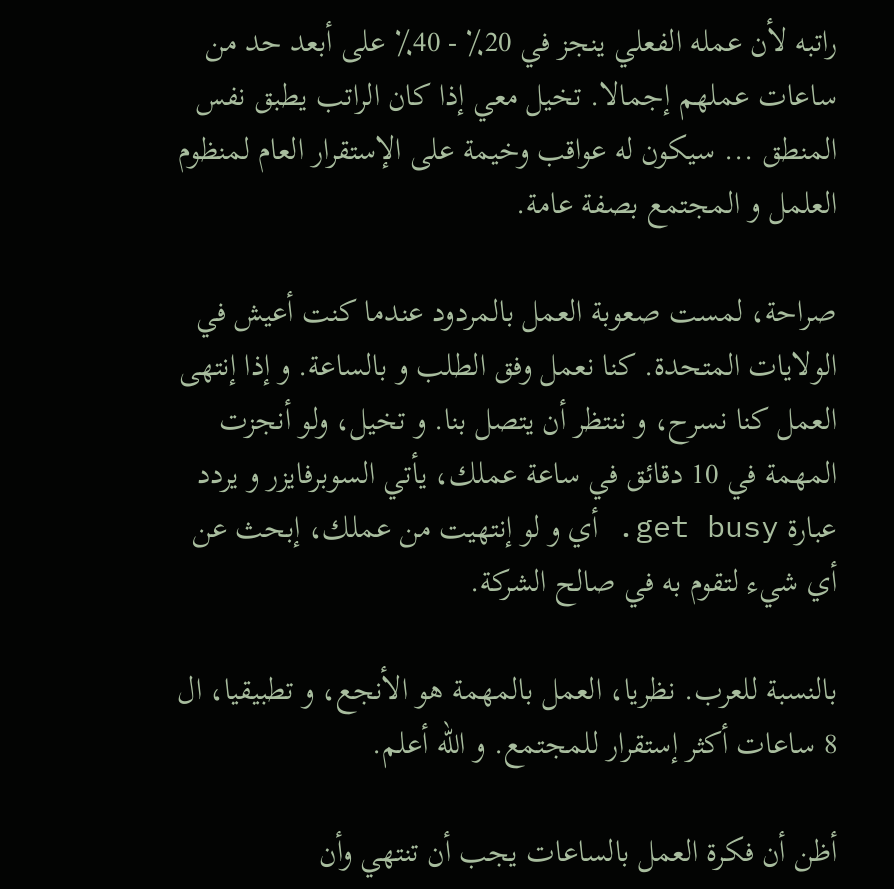راتبه لأن عمله الفعلي ينجز في 20٪ - 40٪ على أبعد حد من ساعات عملهم إجمالا. تخيل معي إذا كان الراتب يطبق نفس المنطق ... سيكون له عواقب وخيمة على الإستقرار العام لمنظوم العلمل و المجتمع بصفة عامة.

صراحة، لمست صعوبة العمل بالمردود عندما كنت أعيش في الولايات المتحدة. كنا نعمل وفق الطلب و بالساعة. و إذا إنتهى العمل كنا نسرح، و ننتظر أن يتصل بنا. و تخيل، ولو أنجزت المهمة في 10 دقائق في ساعة عملك، يأتي السوبرفايزر و يردد عبارة get busy. أي و لو إنتهيت من عملك، إبحث عن أي شيء لتقوم به في صالح الشركة.

بالنسبة للعرب. نظريا، العمل بالمهمة هو الأنجع، و تطبيقيا، ال 8 ساعات أكثر إستقرار للمجتمع. و الله أعلم.

أظن أن فكرة العمل بالساعات يجب أن تنتهي وأن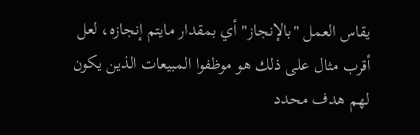يقاس العمل "بالإنجاز" أي بمقدار مايتم إنجازه، لعل أقرب مثال على ذلك هو موظفوا المبيعات الذين يكون لهم هدف محدد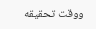ووقت تحقيقه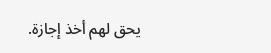يحق لهم أخذ إجازة.